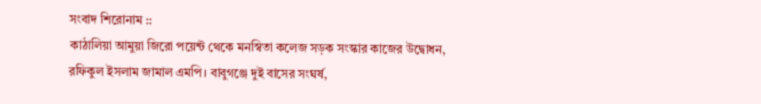সংবাদ শিরোনাম ::
কাঠালিয়া আমুয়া জিরো পয়েন্ট থেকে মনস্বিতা কলেজ সড়ক সংস্কার কাজের উদ্বোধন, রফিকুল ইসলাম জামাল এমপি। বাবুগঞ্জে দুই বাসের সংঘর্ষ,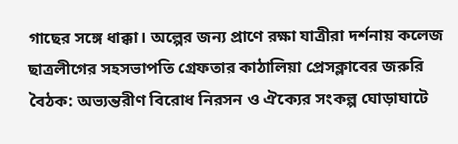গাছের সঙ্গে ধাক্কা। অল্পের জন্য প্রাণে রক্ষা যাত্রীরা দর্শনায় কলেজ ছাত্রলীগের সহসভাপতি গ্রেফতার কাঠালিয়া প্রেসক্লাবের জরুরি বৈঠক: অভ্যন্তরীণ বিরোধ নিরসন ও ঐক্যের সংকল্প ঘোড়াঘাটে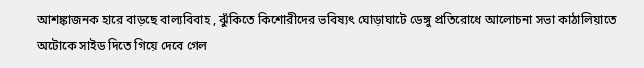আশঙ্কাজনক হারে বাড়ছে বাল্যবিবাহ , ঝুঁকিতে কিশোরীদের ভবিষ্যৎ ঘোড়াঘাটে ডেঙ্গু প্রতিরোধে আলোচনা সভা কাঠালিয়াতে অটোকে সাইড দিতে গিয়ে দেবে গেল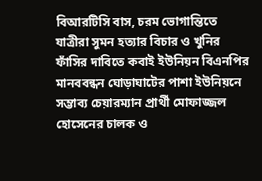বিআরটিসি বাস, চরম ভোগান্তিতে যাত্রীরা সুমন হত্যার বিচার ও খুনির ফাঁসির দাবিতে কবাই ইউনিয়ন বিএনপির মানববন্ধন ঘোড়াঘাটের পাশা ইউনিয়নে সম্ভাব্য চেয়ারম্যান প্রার্থী মোফাজ্জল হোসেনের চালক ও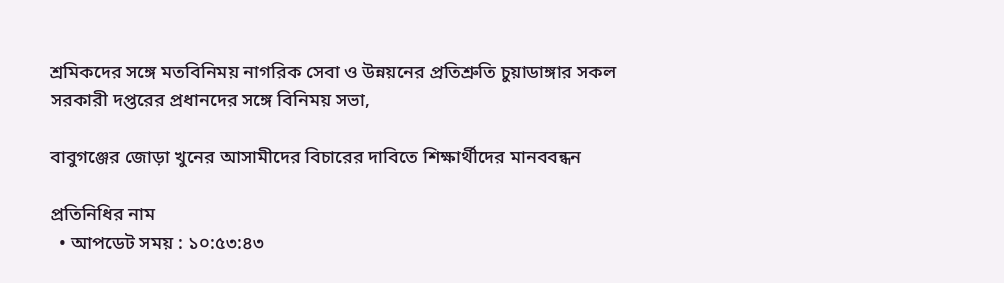শ্রমিকদের সঙ্গে মতবিনিময় নাগরিক সেবা ও উন্নয়নের প্রতিশ্রুতি চুয়াডাঙ্গার সকল সরকারী দপ্তরের প্রধানদের সঙ্গে বিনিময় সভা,

বাবুগঞ্জের জোড়া খুনের আসামীদের বিচারের দাবিতে শিক্ষার্থীদের মানববন্ধন

প্রতিনিধির নাম
  • আপডেট সময় : ১০:৫৩:৪৩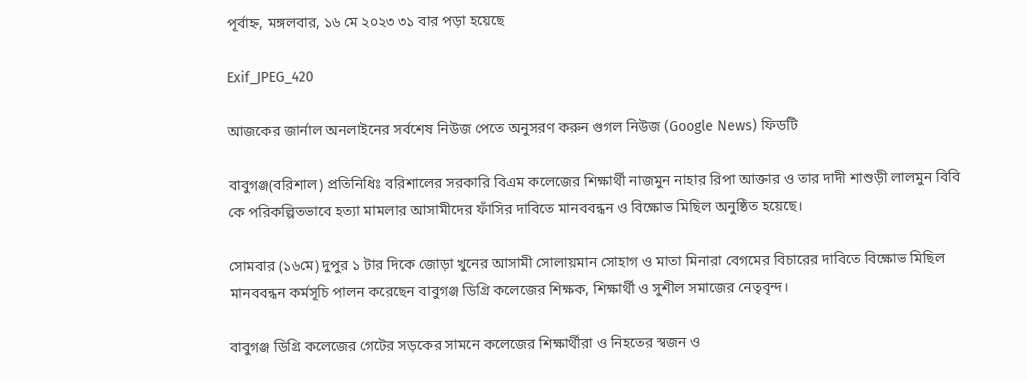পূর্বাহ্ন, মঙ্গলবার, ১৬ মে ২০২৩ ৩১ বার পড়া হয়েছে

Exif_JPEG_420

আজকের জার্নাল অনলাইনের সর্বশেষ নিউজ পেতে অনুসরণ করুন গুগল নিউজ (Google News) ফিডটি

বাবুগঞ্জ(বরিশাল) প্রতিনিধিঃ বরিশালের সরকারি বিএম কলেজের শিক্ষার্থী নাজমুন নাহার রিপা আক্তার ও তার দাদী শাশুড়ী লালমুন বিবি কে পরিকল্পিতভাবে হত্যা মামলার আসামীদের ফাঁসির দাবিতে মানববন্ধন ও বিক্ষোভ মিছিল অনুষ্ঠিত হয়েছে।

সোমবার (১৬মে) দুপুর ১ টার দিকে জোড়া খুনের আসামী সোলায়মান সোহাগ ও মাতা মিনারা বেগমের বিচারের দাবিতে বিক্ষোভ মিছিল মানববন্ধন কর্মসূচি পালন করেছেন বাবুগঞ্জ ডিগ্রি কলেজের শিক্ষক, শিক্ষার্থী ও সুশীল সমাজের নেতৃবৃন্দ।

বাবুগঞ্জ ডিগ্রি কলেজের গেটের সড়কের সামনে কলেজের শিক্ষার্থীরা ও নিহতের স্বজন ও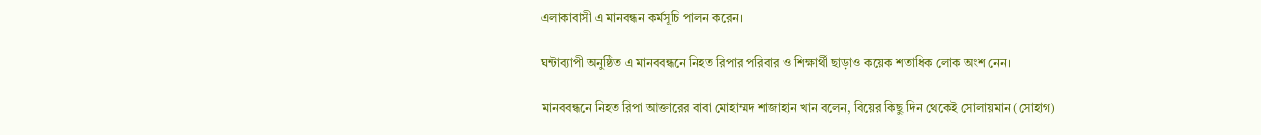এলাকাবাসী এ মানবন্ধন কর্মসূচি পালন করেন।

ঘন্টাব্যাপী অনুষ্ঠিত এ মানববন্ধনে নিহত রিপার পরিবার ও শিক্ষার্থী ছাড়াও কয়েক শতাধিক লোক অংশ নেন।

মানববন্ধনে নিহত রিপা আক্তারের বাবা মোহাম্মদ শাজাহান খান বলেন, বিয়ের কিছু দিন থেকেই সোলায়মান (সোহাগ)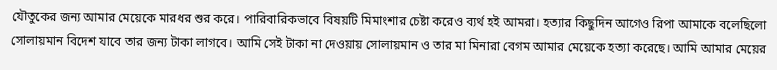যৌতুকের জন্য আমার মেয়েকে মারধর শুর করে। পারিবারিকভাবে বিষয়টি মিমাংশার চেষ্টা করেও ব্যর্থ হই আমরা। হত্যার কিছুদিন আগেও রিপা আমাকে বলেছিলো সোলায়মান বিদেশ যাবে তার জন্য টাকা লাগবে। আমি সেই টাকা না দেওয়ায় সোলায়মান ও তার মা মিনারা বেগম আমার মেয়েকে হত্যা করেছে। আমি আমার মেয়ের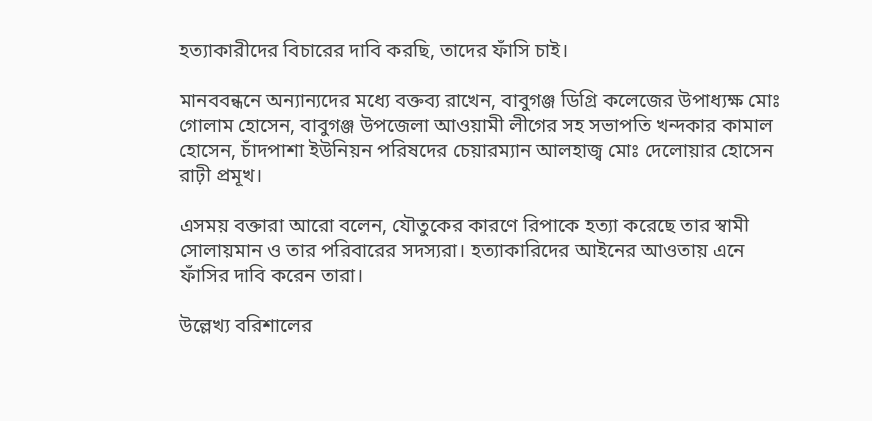হত্যাকারীদের বিচারের দাবি করছি, তাদের ফাঁসি চাই।

মানববন্ধনে অন্যান্যদের মধ্যে বক্তব্য রাখেন, বাবুগঞ্জ ডিগ্রি কলেজের উপাধ্যক্ষ মোঃ গোলাম হোসেন, বাবুগঞ্জ উপজেলা আওয়ামী লীগের সহ সভাপতি খন্দকার কামাল হোসেন, চাঁদপাশা ইউনিয়ন পরিষদের চেয়ারম্যান আলহাজ্ব মোঃ দেলোয়ার হোসেন রাঢ়ী প্রমূখ।

এসময় বক্তারা আরো বলেন, যৌতুকের কারণে রিপাকে হত্যা করেছে তার স্বামী সোলায়মান ও তার পরিবারের সদস্যরা। হত্যাকারিদের আইনের আওতায় এনে ফাঁসির দাবি করেন তারা।

উল্লেখ্য বরিশালের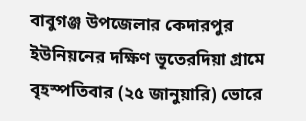বাবুগঞ্জ উপজেলার কেদারপুর ইউনিয়নের দক্ষিণ ভূতেরদিয়া গ্রামে বৃহস্পতিবার (২৫ জানুয়ারি) ভোরে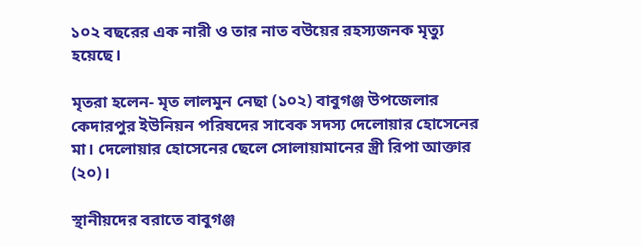১০২ বছরের এক নারী ও তার নাত বউয়ের রহস্যজনক মৃত্যু হয়েছে।

মৃতরা হলেন- মৃত লালমুন নেছা (১০২) বাবুগঞ্জ উপজেলার কেদারপুর ইউনিয়ন পরিষদের সাবেক সদস্য দেলোয়ার হোসেনের মা। দেলোয়ার হোসেনের ছেলে সোলায়ামানের স্ত্রী রিপা আক্তার (২০)।

স্থানীয়দের বরাতে বাবুগঞ্জ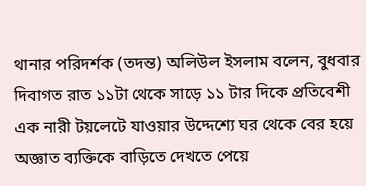থানার পরিদর্শক (তদন্ত) অলিউল ইসলাম বলেন, বুধবার দিবাগত রাত ১১টা থেকে সাড়ে ১১ টার দিকে প্রতিবেশী এক নারী টয়লেটে যাওয়ার উদ্দেশ্যে ঘর থেকে বের হয়ে অজ্ঞাত ব্যক্তিকে বাড়িতে দেখতে পেয়ে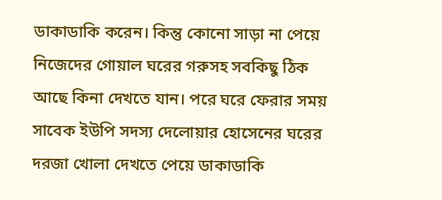ডাকাডাকি করেন। কিন্তু কোনো সাড়া না পেয়ে নিজেদের গোয়াল ঘরের গরুসহ সবকিছু ঠিক আছে কিনা দেখতে যান। পরে ঘরে ফেরার সময় সাবেক ইউপি সদস্য দেলোয়ার হোসেনের ঘরের দরজা খোলা দেখতে পেয়ে ডাকাডাকি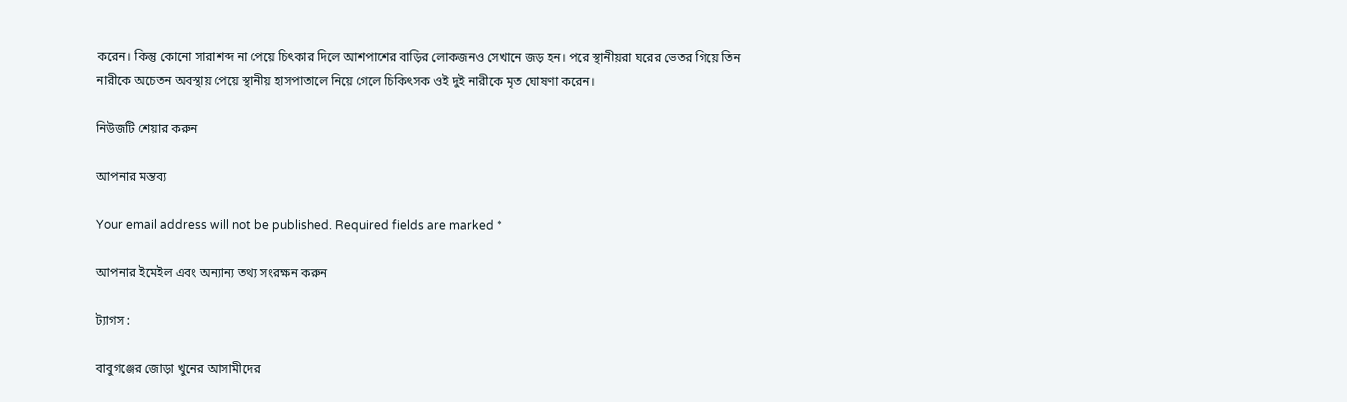করেন। কিন্তু কোনো সারাশব্দ না পেয়ে চিৎকার দিলে আশপাশের বাড়ির লোকজনও সেখানে জড় হন। পরে স্থানীয়রা ঘরের ভেতর গিয়ে তিন নারীকে অচেতন অবস্থায় পেয়ে স্থানীয় হাসপাতালে নিয়ে গেলে চিকিৎসক ওই দুই নারীকে মৃত ঘোষণা করেন।

নিউজটি শেয়ার করুন

আপনার মন্তব্য

Your email address will not be published. Required fields are marked *

আপনার ইমেইল এবং অন্যান্য তথ্য সংরক্ষন করুন

ট্যাগস :

বাবুগঞ্জের জোড়া খুনের আসামীদের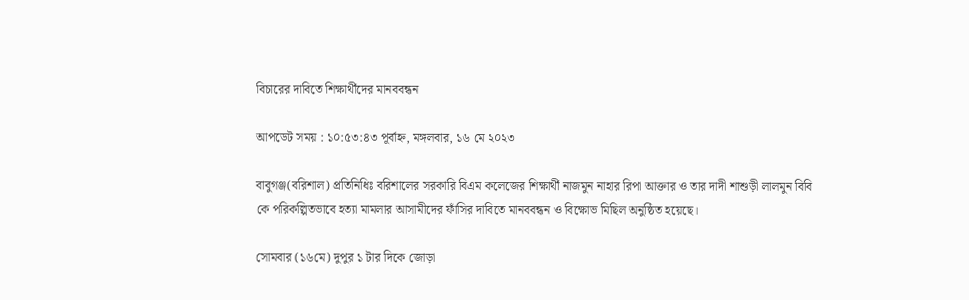বিচারের দাবিতে শিক্ষার্থীদের মানববন্ধন

আপডেট সময় : ১০:৫৩:৪৩ পূর্বাহ্ন, মঙ্গলবার, ১৬ মে ২০২৩

বাবুগঞ্জ(বরিশাল) প্রতিনিধিঃ বরিশালের সরকারি বিএম কলেজের শিক্ষার্থী নাজমুন নাহার রিপা আক্তার ও তার দাদী শাশুড়ী লালমুন বিবি কে পরিকল্পিতভাবে হত্যা মামলার আসামীদের ফাঁসির দাবিতে মানববন্ধন ও বিক্ষোভ মিছিল অনুষ্ঠিত হয়েছে।

সোমবার (১৬মে) দুপুর ১ টার দিকে জোড়া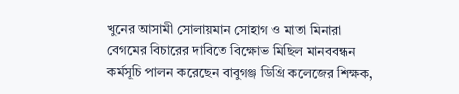খুনের আসামী সোলায়মান সোহাগ ও মাতা মিনারা বেগমের বিচারের দাবিতে বিক্ষোভ মিছিল মানববন্ধন কর্মসূচি পালন করেছেন বাবুগঞ্জ ডিগ্রি কলেজের শিক্ষক,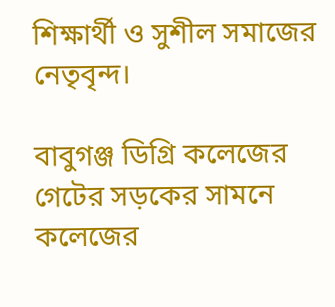শিক্ষার্থী ও সুশীল সমাজের নেতৃবৃন্দ।

বাবুগঞ্জ ডিগ্রি কলেজের গেটের সড়কের সামনে কলেজের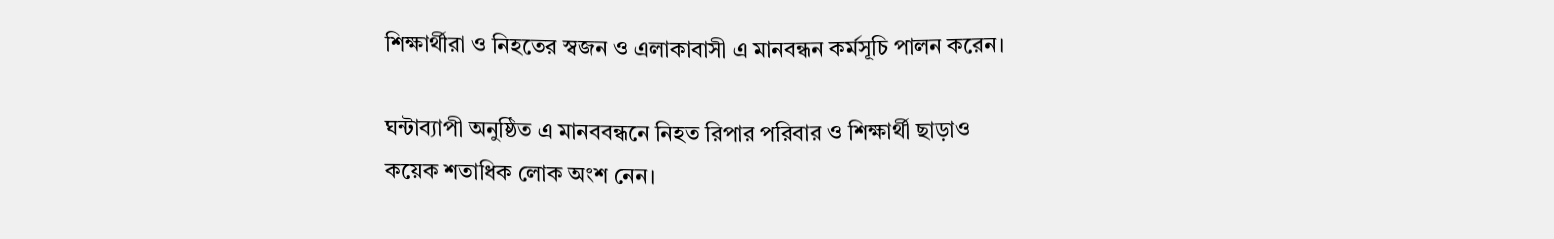শিক্ষার্থীরা ও নিহতের স্বজন ও এলাকাবাসী এ মানবন্ধন কর্মসূচি পালন করেন।

ঘন্টাব্যাপী অনুষ্ঠিত এ মানববন্ধনে নিহত রিপার পরিবার ও শিক্ষার্থী ছাড়াও কয়েক শতাধিক লোক অংশ নেন।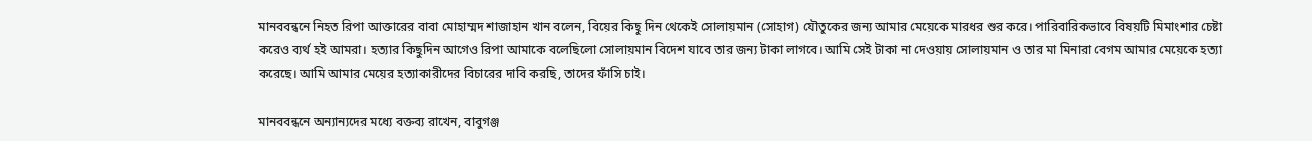মানববন্ধনে নিহত রিপা আক্তারের বাবা মোহাম্মদ শাজাহান খান বলেন, বিয়ের কিছু দিন থেকেই সোলায়মান (সোহাগ) যৌতুকের জন্য আমার মেয়েকে মারধর শুর করে। পারিবারিকভাবে বিষয়টি মিমাংশার চেষ্টা করেও ব্যর্থ হই আমরা। হত্যার কিছুদিন আগেও রিপা আমাকে বলেছিলো সোলায়মান বিদেশ যাবে তার জন্য টাকা লাগবে। আমি সেই টাকা না দেওয়ায় সোলায়মান ও তার মা মিনারা বেগম আমার মেয়েকে হত্যা করেছে। আমি আমার মেয়ের হত্যাকারীদের বিচারের দাবি করছি, তাদের ফাঁসি চাই।

মানববন্ধনে অন্যান্যদের মধ্যে বক্তব্য রাখেন, বাবুগঞ্জ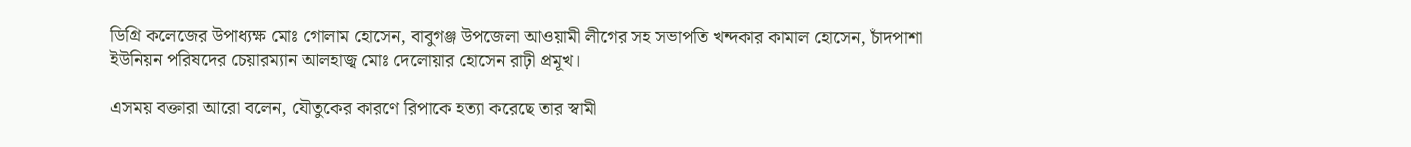ডিগ্রি কলেজের উপাধ্যক্ষ মোঃ গোলাম হোসেন, বাবুগঞ্জ উপজেলা আওয়ামী লীগের সহ সভাপতি খন্দকার কামাল হোসেন, চাঁদপাশা ইউনিয়ন পরিষদের চেয়ারম্যান আলহাজ্ব মোঃ দেলোয়ার হোসেন রাঢ়ী প্রমূখ।

এসময় বক্তারা আরো বলেন, যৌতুকের কারণে রিপাকে হত্যা করেছে তার স্বামী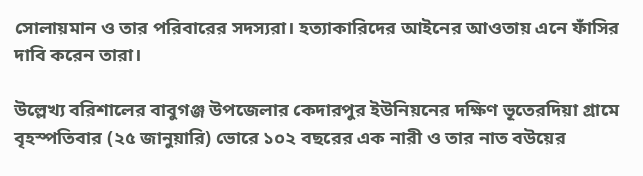সোলায়মান ও তার পরিবারের সদস্যরা। হত্যাকারিদের আইনের আওতায় এনে ফাঁসির দাবি করেন তারা।

উল্লেখ্য বরিশালের বাবুগঞ্জ উপজেলার কেদারপুর ইউনিয়নের দক্ষিণ ভূতেরদিয়া গ্রামে বৃহস্পতিবার (২৫ জানুয়ারি) ভোরে ১০২ বছরের এক নারী ও তার নাত বউয়ের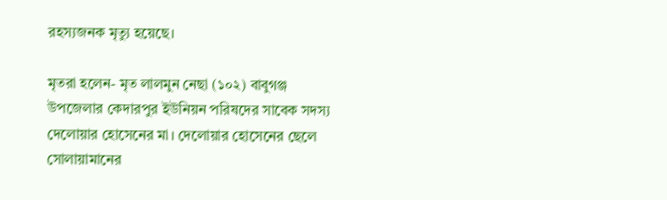রহস্যজনক মৃত্যু হয়েছে।

মৃতরা হলেন- মৃত লালমুন নেছা (১০২) বাবুগঞ্জ উপজেলার কেদারপুর ইউনিয়ন পরিষদের সাবেক সদস্য দেলোয়ার হোসেনের মা। দেলোয়ার হোসেনের ছেলে সোলায়ামানের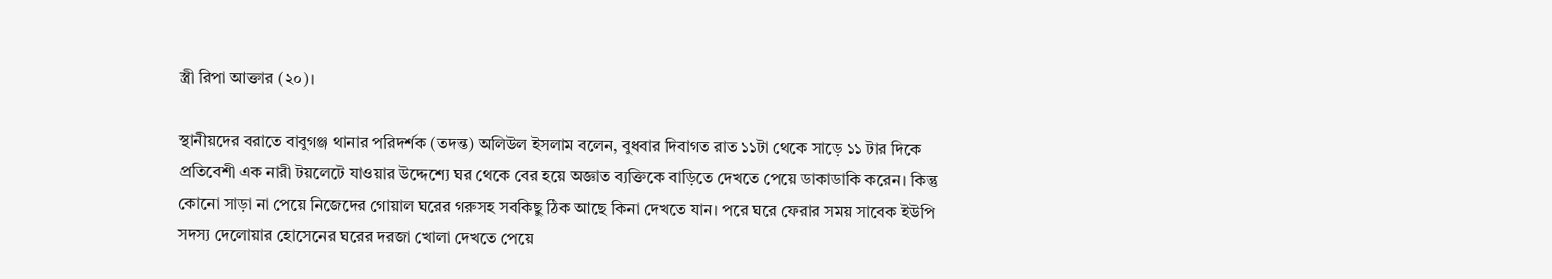স্ত্রী রিপা আক্তার (২০)।

স্থানীয়দের বরাতে বাবুগঞ্জ থানার পরিদর্শক (তদন্ত) অলিউল ইসলাম বলেন, বুধবার দিবাগত রাত ১১টা থেকে সাড়ে ১১ টার দিকে প্রতিবেশী এক নারী টয়লেটে যাওয়ার উদ্দেশ্যে ঘর থেকে বের হয়ে অজ্ঞাত ব্যক্তিকে বাড়িতে দেখতে পেয়ে ডাকাডাকি করেন। কিন্তু কোনো সাড়া না পেয়ে নিজেদের গোয়াল ঘরের গরুসহ সবকিছু ঠিক আছে কিনা দেখতে যান। পরে ঘরে ফেরার সময় সাবেক ইউপি সদস্য দেলোয়ার হোসেনের ঘরের দরজা খোলা দেখতে পেয়ে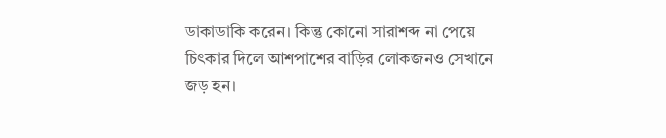ডাকাডাকি করেন। কিন্তু কোনো সারাশব্দ না পেয়ে চিৎকার দিলে আশপাশের বাড়ির লোকজনও সেখানে জড় হন।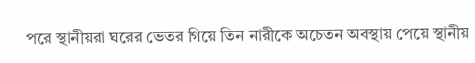পরে স্থানীয়রা ঘরের ভেতর গিয়ে তিন নারীকে অচেতন অবস্থায় পেয়ে স্থানীয়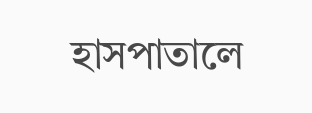হাসপাতালে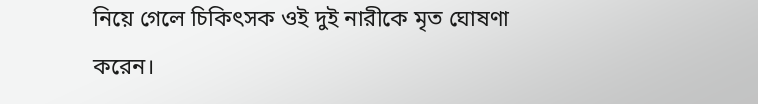নিয়ে গেলে চিকিৎসক ওই দুই নারীকে মৃত ঘোষণা করেন।